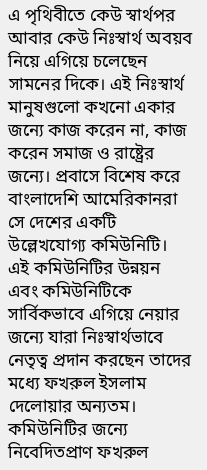এ পৃথিবীতে কেউ স্বার্থপর আবার কেউ নিঃস্বার্থ অবয়ব নিয়ে এগিয়ে চলেছেন সামনের দিকে। এই নিঃস্বার্থ মানুষগুলো কখনো একার জন্যে কাজ করেন না, কাজ করেন সমাজ ও রাষ্ট্রের জন্যে। প্রবাসে বিশেষ করে বাংলাদেশি আমেরিকানরা সে দেশের একটি উল্লেখযোগ্য কমিউনিটি। এই কমিউনিটির উন্নয়ন এবং কমিউনিটিকে সার্বিকভাবে এগিয়ে নেয়ার জন্যে যারা নিঃস্বার্থভাবে নেতৃত্ব প্রদান করছেন তাদের মধ্যে ফখরুল ইসলাম দেলোয়ার অন্যতম। কমিউনিটির জন্যে নিবেদিতপ্রাণ ফখরুল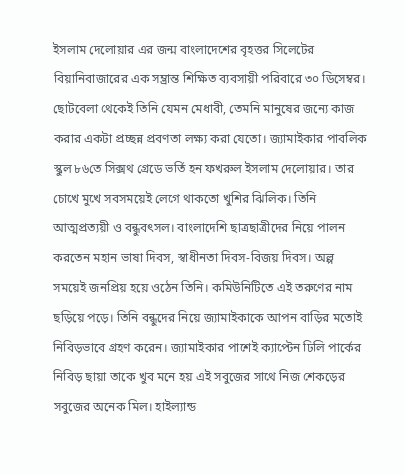ইসলাম দেলোয়ার এর জন্ম বাংলাদেশের বৃহত্তর সিলেটের বিয়ানিবাজারের এক সম্ভ্রান্ত শিক্ষিত ব্যবসায়ী পরিবারে ৩০ ডিসেম্বর। ছোটবেলা থেকেই তিনি যেমন মেধাবী, তেমনি মানুষের জন্যে কাজ করার একটা প্রচ্ছন্ন প্রবণতা লক্ষ্য করা যেতো। জ্যামাইকার পাবলিক স্কুল ৮৬তে সিক্সথ গ্রেডে ভর্তি হন ফখরুল ইসলাম দেলোয়ার। তার চোখে মুখে সবসময়েই লেগে থাকতো খুশির ঝিলিক। তিনি আত্মপ্রত্যয়ী ও বন্ধুবৎসল। বাংলাদেশি ছাত্রছাত্রীদের নিয়ে পালন করতেন মহান ভাষা দিবস, স্বাধীনতা দিবস-বিজয় দিবস। অল্প সময়েই জনপ্রিয় হয়ে ওঠেন তিনি। কমিউনিটিতে এই তরুণের নাম ছড়িয়ে পড়ে। তিনি বন্ধুদের নিয়ে জ্যামাইকাকে আপন বাড়ির মতোই নিবিড়ভাবে গ্রহণ করেন। জ্যামাইকার পাশেই ক্যাপ্টেন ঢিলি পার্কের নিবিড় ছায়া তাকে খুব মনে হয় এই সবুজের সাথে নিজ শেকড়ের সবুজের অনেক মিল। হাইল্যান্ড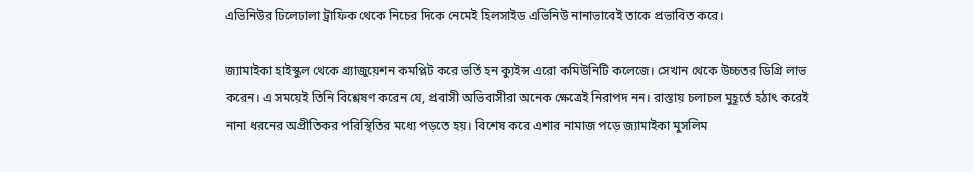এভিনিউর ঢিলেঢালা ট্রাফিক থেকে নিচের দিকে নেমেই হিলসাইড এভিনিউ নানাভাবেই তাকে প্রভাবিত করে।

জ্যামাইকা হাইস্কুল থেকে গ্র্যাজুয়েশন কমপ্লিট করে ভর্তি হন ক্যুইন্স এরো কমিউনিটি কলেজে। সেখান থেকে উচ্চতর ডিগ্রি লাভ করেন। এ সময়েই তিনি বিশ্লেষণ করেন যে, প্রবাসী অভিবাসীরা অনেক ক্ষেত্রেই নিরাপদ নন। রাস্তায় চলাচল মুহূর্তে হঠাৎ করেই নানা ধরনের অপ্রীতিকর পরিস্থিতির মধ্যে পড়তে হয়। বিশেষ করে এশার নামাজ পড়ে জ্যামাইকা মুসলিম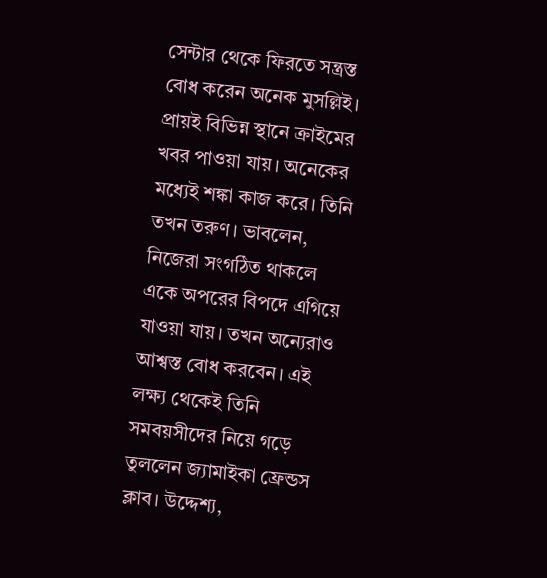সেন্টার থেকে ফিরতে সন্ত্রস্ত বোধ করেন অনেক মুসল্লিই। প্রায়ই বিভিন্ন স্থানে ক্রাইমের খবর পাওয়া যায়। অনেকের মধ্যেই শঙ্কা কাজ করে। তিনি তখন তরুণ। ভাবলেন, নিজেরা সংগঠিত থাকলে একে অপরের বিপদে এগিয়ে যাওয়া যায়। তখন অন্যেরাও আশ্বস্ত বোধ করবেন। এই লক্ষ্য থেকেই তিনি সমবয়সীদের নিয়ে গড়ে তুললেন জ্যামাইকা ফ্রেন্ডস ক্লাব। উদ্দেশ্য,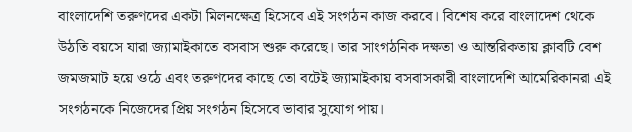বাংলাদেশি তরুণদের একটা মিলনক্ষেত্র হিসেবে এই সংগঠন কাজ করবে। বিশেষ করে বাংলাদেশ থেকে উঠতি বয়সে যারা জ্যামাইকাতে বসবাস শুরু করেছে। তার সাংগঠনিক দক্ষতা ও আন্তরিকতায় ক্লাবটি বেশ জমজমাট হয়ে ওঠে এবং তরুণদের কাছে তো বটেই জ্যামাইকায় বসবাসকারী বাংলাদেশি আমেরিকানরা এই সংগঠনকে নিজেদের প্রিয় সংগঠন হিসেবে ভাবার সুযোগ পায়।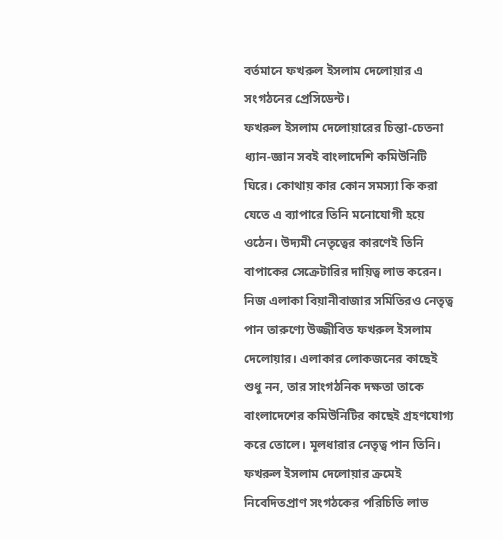বর্তমানে ফখরুল ইসলাম দেলোয়ার এ সংগঠনের প্রেসিডেন্ট।
ফখরুল ইসলাম দেলোয়ারের চিন্তা-চেতনা ধ্যান-জ্ঞান সবই বাংলাদেশি কমিউনিটি ঘিরে। কোথায় কার কোন সমস্যা কি করা যেতে এ ব্যাপারে তিনি মনোযোগী হয়ে ওঠেন। উদ্যমী নেতৃত্বের কারণেই তিনি বাপাকের সেক্রেটারির দায়িত্ব লাভ করেন। নিজ এলাকা বিয়ানীবাজার সমিতিরও নেতৃত্ব পান তারুণ্যে উজ্জীবিত ফখরুল ইসলাম দেলোয়ার। এলাকার লোকজনের কাছেই শুধু নন, তার সাংগঠনিক দক্ষতা তাকে বাংলাদেশের কমিউনিটির কাছেই গ্রহণযোগ্য করে তোলে। মূলধারার নেতৃত্ব পান তিনি।
ফখরুল ইসলাম দেলোয়ার ক্রমেই নিবেদিতপ্রাণ সংগঠকের পরিচিতি লাভ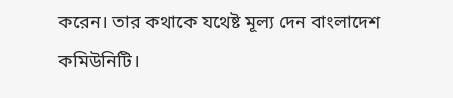করেন। তার কথাকে যথেষ্ট মূল্য দেন বাংলাদেশ কমিউনিটি।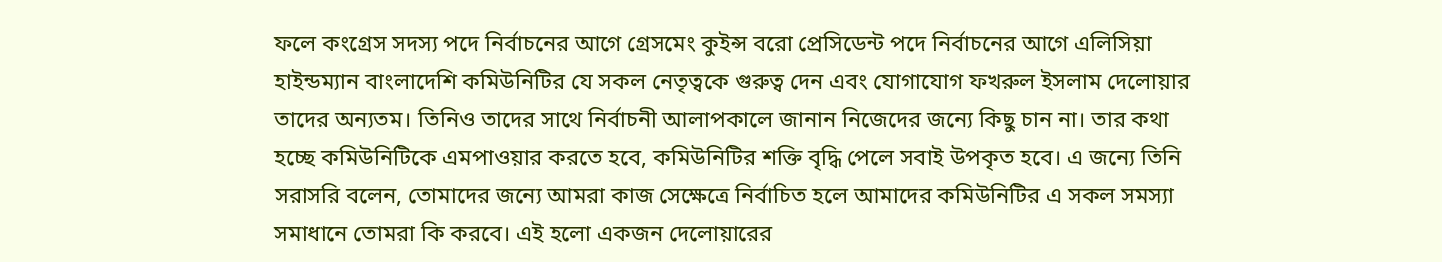ফলে কংগ্রেস সদস্য পদে নির্বাচনের আগে গ্রেসমেং কুইন্স বরো প্রেসিডেন্ট পদে নির্বাচনের আগে এলিসিয়া হাইন্ডম্যান বাংলাদেশি কমিউনিটির যে সকল নেতৃত্বকে গুরুত্ব দেন এবং যোগাযোগ ফখরুল ইসলাম দেলোয়ার তাদের অন্যতম। তিনিও তাদের সাথে নির্বাচনী আলাপকালে জানান নিজেদের জন্যে কিছু চান না। তার কথা হচ্ছে কমিউনিটিকে এমপাওয়ার করতে হবে, কমিউনিটির শক্তি বৃদ্ধি পেলে সবাই উপকৃত হবে। এ জন্যে তিনি সরাসরি বলেন, তোমাদের জন্যে আমরা কাজ সেক্ষেত্রে নির্বাচিত হলে আমাদের কমিউনিটির এ সকল সমস্যা সমাধানে তোমরা কি করবে। এই হলো একজন দেলোয়ারের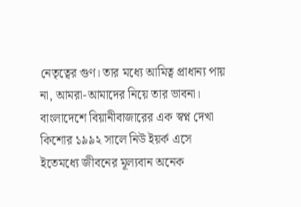নেতৃত্বের গুণ। তার মধ্যে আমিত্ব প্রাধান্য পায় না, আমরা-আমাদের নিয়ে তার ভাবনা।
বাংলাদেশে বিয়ানীবাজারের এক স্বপ্ন দেখা কিশোর ১৯৯২ সালে নিউ ইয়র্ক এসে ইতেমধ্যে জীবনের মূল্যবান অনেক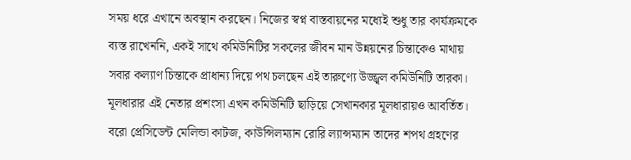সময় ধরে এখানে অবস্থান করছেন। নিজের স্বপ্ন বাস্তবায়নের মধ্যেই শুধু তার কার্যক্রমকে ব্যস্ত রাখেননি, একই সাথে কমিউনিটির সকলের জীবন মান উন্নয়নের চিন্তাকেও মাথায় সবার কল্যাণ চিন্তাকে প্রাধান্য দিয়ে পথ চলছেন এই তারুণ্যে উজ্জ্বল কমিউনিটি তারকা। মূলধারার এই নেতার প্রশংসা এখন কমিউনিটি ছাড়িয়ে সেখানকার মূলধারায়ও আবর্তিত। বরো প্রেসিডেন্ট মেলিন্ডা কাটজ, কাউন্সিলম্যান রোরি ল্যান্সম্যান তাদের শপথ গ্রহণের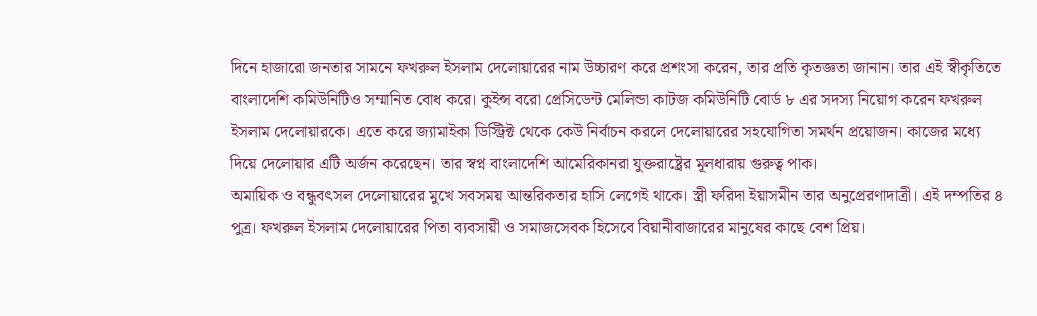দিনে হাজারো জনতার সামনে ফখরুল ইসলাম দেলোয়ারের নাম উচ্চারণ করে প্রশংসা করেন, তার প্রতি কৃতজ্ঞতা জানান। তার এই স্বীকৃতিতে বাংলাদেশি কমিউনিটিও সম্মানিত বোধ করে। কুইন্স বরো প্রেসিডেন্ট মেলিন্ডা কাটজ কমিউনিটি বোর্ড ৮ এর সদস্য নিয়োগ করেন ফখরুল ইসলাম দেলোয়ারকে। এতে করে জ্যামাইকা ডিস্ট্রিক্ট থেকে কেউ নির্বাচন করলে দেলোয়ারের সহযোগিতা সমর্থন প্রয়োজন। কাজের মধ্যে দিয়ে দেলোয়ার এটি অর্জন করেছেন। তার স্বপ্ন বাংলাদেশি আমেরিকানরা যুক্তরাষ্ট্রের মূলধারায় গুরুত্ব পাক।
অমায়িক ও বন্ধুবৎসল দেলোয়ারের মুখে সবসময় আন্তরিকতার হাসি লেগেই থাকে। স্ত্রী ফরিদা ইয়াসমীন তার অনুপ্রেরণাদাত্রী। এই দম্পতির ৪ পুত্র। ফখরুল ইসলাম দেলোয়ারের পিতা ব্যবসায়ী ও সমাজসেবক হিসেবে বিয়ানীবাজারের মানুষের কাছে বেশ প্রিয়।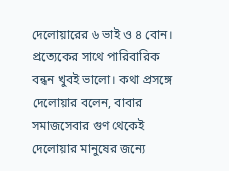দেলোয়ারের ৬ ভাই ও ৪ বোন। প্রত্যেকের সাথে পারিবারিক বন্ধন খুবই ভালো। কথা প্রসঙ্গে দেলোয়ার বলেন, বাবার সমাজসেবার গুণ থেকেই দেলোয়ার মানুষের জন্যে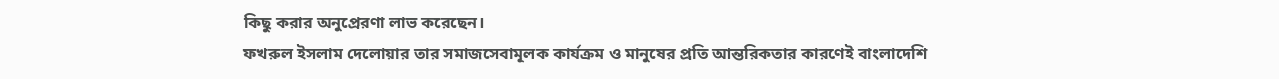কিছু করার অনুপ্রেরণা লাভ করেছেন।
ফখরুল ইসলাম দেলোয়ার তার সমাজসেবামূলক কার্যক্রম ও মানুষের প্রতি আন্তরিকতার কারণেই বাংলাদেশি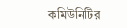কমিউনিটির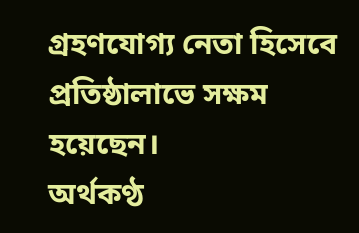গ্রহণযোগ্য নেতা হিসেবে প্রতিষ্ঠালাভে সক্ষম হয়েছেন।
অর্থকণ্ঠ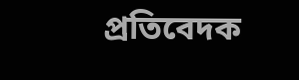প্রতিবেদক